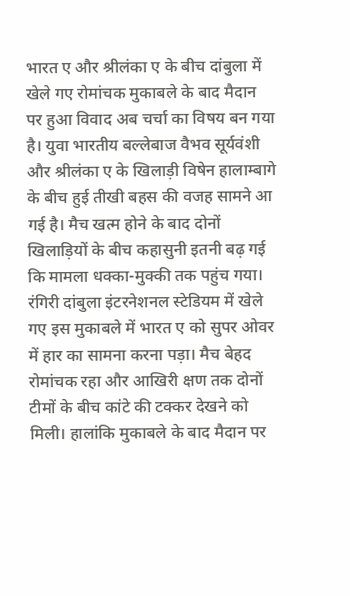भारत ए और श्रीलंका ए के बीच दांबुला में खेले गए रोमांचक मुकाबले के बाद मैदान पर हुआ विवाद अब चर्चा का विषय बन गया है। युवा भारतीय बल्लेबाज वैभव सूर्यवंशी और श्रीलंका ए के खिलाड़ी विषेन हालाम्बागे के बीच हुई तीखी बहस की वजह सामने आ गई है। मैच खत्म होने के बाद दोनों खिलाड़ियों के बीच कहासुनी इतनी बढ़ गई कि मामला धक्का-मुक्की तक पहुंच गया।
रंगिरी दांबुला इंटरनेशनल स्टेडियम में खेले गए इस मुकाबले में भारत ए को सुपर ओवर में हार का सामना करना पड़ा। मैच बेहद रोमांचक रहा और आखिरी क्षण तक दोनों टीमों के बीच कांटे की टक्कर देखने को मिली। हालांकि मुकाबले के बाद मैदान पर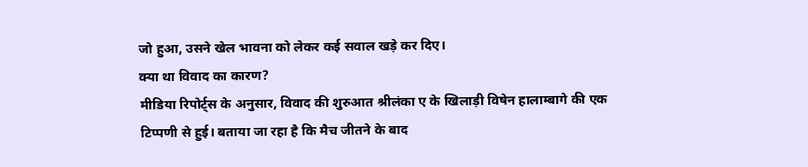जो हुआ, उसने खेल भावना को लेकर कई सवाल खड़े कर दिए।
क्या था विवाद का कारण?
मीडिया रिपोर्ट्स के अनुसार, विवाद की शुरुआत श्रीलंका ए के खिलाड़ी विषेन हालाम्बागे की एक टिप्पणी से हुई। बताया जा रहा है कि मैच जीतने के बाद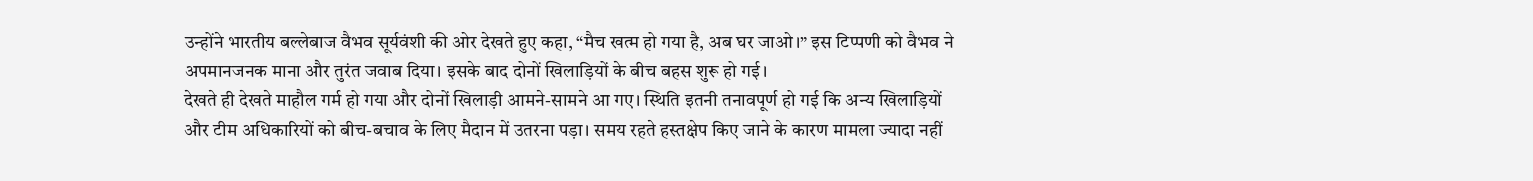उन्होंने भारतीय बल्लेबाज वैभव सूर्यवंशी की ओर देखते हुए कहा, “मैच खत्म हो गया है, अब घर जाओ।” इस टिप्पणी को वैभव ने अपमानजनक माना और तुरंत जवाब दिया। इसके बाद दोनों खिलाड़ियों के बीच बहस शुरू हो गई।
देखते ही देखते माहौल गर्म हो गया और दोनों खिलाड़ी आमने-सामने आ गए। स्थिति इतनी तनावपूर्ण हो गई कि अन्य खिलाड़ियों और टीम अधिकारियों को बीच-बचाव के लिए मैदान में उतरना पड़ा। समय रहते हस्तक्षेप किए जाने के कारण मामला ज्यादा नहीं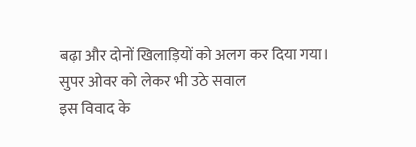बढ़ा और दोनों खिलाड़ियों को अलग कर दिया गया।
सुपर ओवर को लेकर भी उठे सवाल
इस विवाद के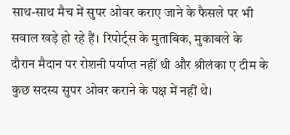साथ-साथ मैच में सुपर ओवर कराए जाने के फैसले पर भी सवाल खड़े हो रहे हैं। रिपोर्ट्स के मुताबिक, मुकाबले के दौरान मैदान पर रोशनी पर्याप्त नहीं थी और श्रीलंका ए टीम के कुछ सदस्य सुपर ओवर कराने के पक्ष में नहीं थे।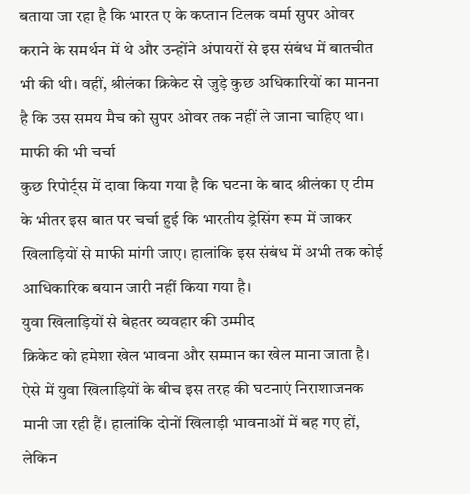बताया जा रहा है कि भारत ए के कप्तान टिलक वर्मा सुपर ओवर कराने के समर्थन में थे और उन्होंने अंपायरों से इस संबंध में बातचीत भी की थी। वहीं, श्रीलंका क्रिकेट से जुड़े कुछ अधिकारियों का मानना है कि उस समय मैच को सुपर ओवर तक नहीं ले जाना चाहिए था।
माफी की भी चर्चा
कुछ रिपोर्ट्स में दावा किया गया है कि घटना के बाद श्रीलंका ए टीम के भीतर इस बात पर चर्चा हुई कि भारतीय ड्रेसिंग रूम में जाकर खिलाड़ियों से माफी मांगी जाए। हालांकि इस संबंध में अभी तक कोई आधिकारिक बयान जारी नहीं किया गया है।
युवा खिलाड़ियों से बेहतर व्यवहार की उम्मीद
क्रिकेट को हमेशा खेल भावना और सम्मान का खेल माना जाता है। ऐसे में युवा खिलाड़ियों के बीच इस तरह की घटनाएं निराशाजनक मानी जा रही हैं। हालांकि दोनों खिलाड़ी भावनाओं में बह गए हों, लेकिन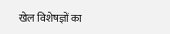खेल विशेषज्ञों का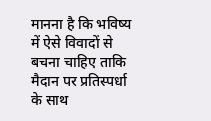मानना है कि भविष्य में ऐसे विवादों से बचना चाहिए ताकि मैदान पर प्रतिस्पर्धा के साथ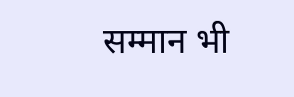सम्मान भी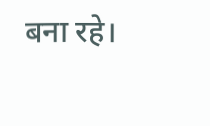बना रहे।